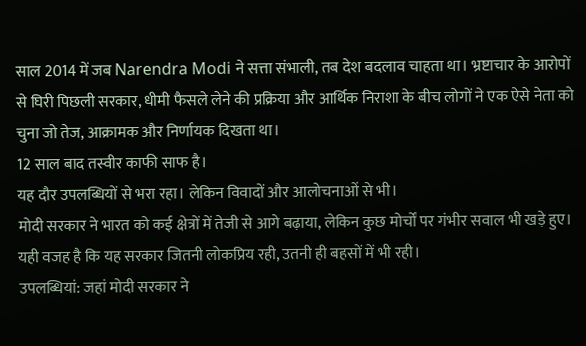साल 2014 में जब Narendra Modi ने सत्ता संभाली, तब देश बदलाव चाहता था। भ्रष्टाचार के आरोपों से घिरी पिछली सरकार, धीमी फैसले लेने की प्रक्रिया और आर्थिक निराशा के बीच लोगों ने एक ऐसे नेता को चुना जो तेज, आक्रामक और निर्णायक दिखता था।
12 साल बाद तस्वीर काफी साफ है।
यह दौर उपलब्धियों से भरा रहा। लेकिन विवादों और आलोचनाओं से भी।
मोदी सरकार ने भारत को कई क्षेत्रों में तेजी से आगे बढ़ाया, लेकिन कुछ मोर्चों पर गंभीर सवाल भी खड़े हुए। यही वजह है कि यह सरकार जितनी लोकप्रिय रही, उतनी ही बहसों में भी रही।
उपलब्धियां: जहां मोदी सरकार ने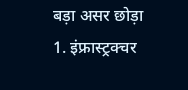बड़ा असर छोड़ा
1. इंफ्रास्ट्रक्चर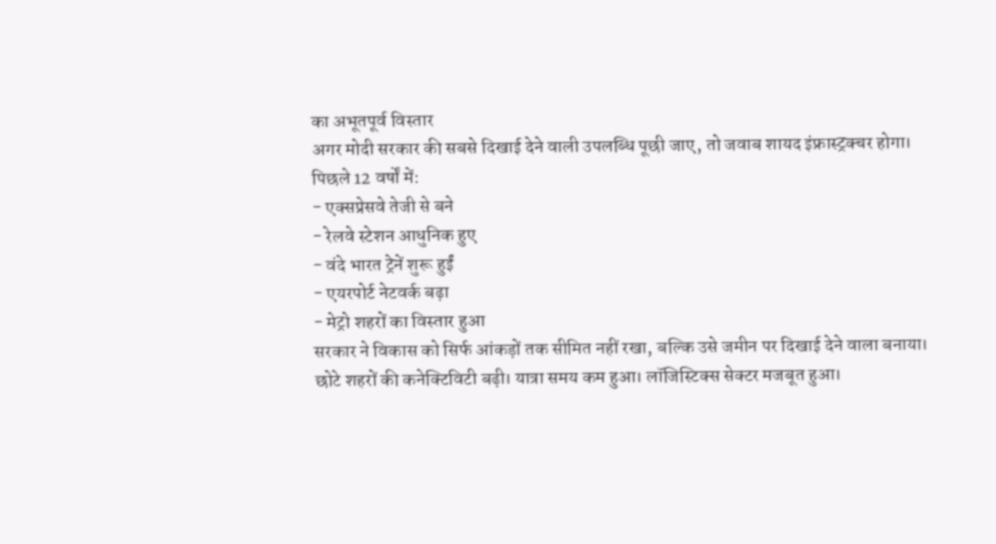का अभूतपूर्व विस्तार
अगर मोदी सरकार की सबसे दिखाई देने वाली उपलब्धि पूछी जाए, तो जवाब शायद इंफ्रास्ट्रक्चर होगा।
पिछले 12 वर्षों में:
- एक्सप्रेसवे तेजी से बने
- रेलवे स्टेशन आधुनिक हुए
- वंदे भारत ट्रेनें शुरू हुईं
- एयरपोर्ट नेटवर्क बढ़ा
- मेट्रो शहरों का विस्तार हुआ
सरकार ने विकास को सिर्फ आंकड़ों तक सीमित नहीं रखा, बल्कि उसे जमीन पर दिखाई देने वाला बनाया।
छोटे शहरों की कनेक्टिविटी बढ़ी। यात्रा समय कम हुआ। लॉजिस्टिक्स सेक्टर मजबूत हुआ।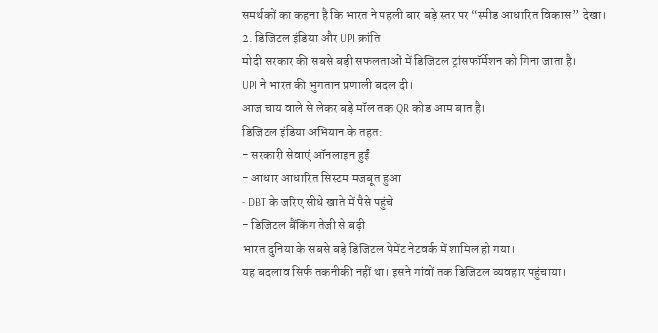समर्थकों का कहना है कि भारत ने पहली बार बड़े स्तर पर “स्पीड आधारित विकास” देखा।
2. डिजिटल इंडिया और UPI क्रांति
मोदी सरकार की सबसे बड़ी सफलताओं में डिजिटल ट्रांसफॉर्मेशन को गिना जाता है।
UPI ने भारत की भुगतान प्रणाली बदल दी।
आज चाय वाले से लेकर बड़े मॉल तक QR कोड आम बात है।
डिजिटल इंडिया अभियान के तहत:
- सरकारी सेवाएं ऑनलाइन हुईं
- आधार आधारित सिस्टम मजबूत हुआ
- DBT के जरिए सीधे खाते में पैसे पहुंचे
- डिजिटल बैंकिंग तेजी से बढ़ी
भारत दुनिया के सबसे बड़े डिजिटल पेमेंट नेटवर्क में शामिल हो गया।
यह बदलाव सिर्फ तकनीकी नहीं था। इसने गांवों तक डिजिटल व्यवहार पहुंचाया।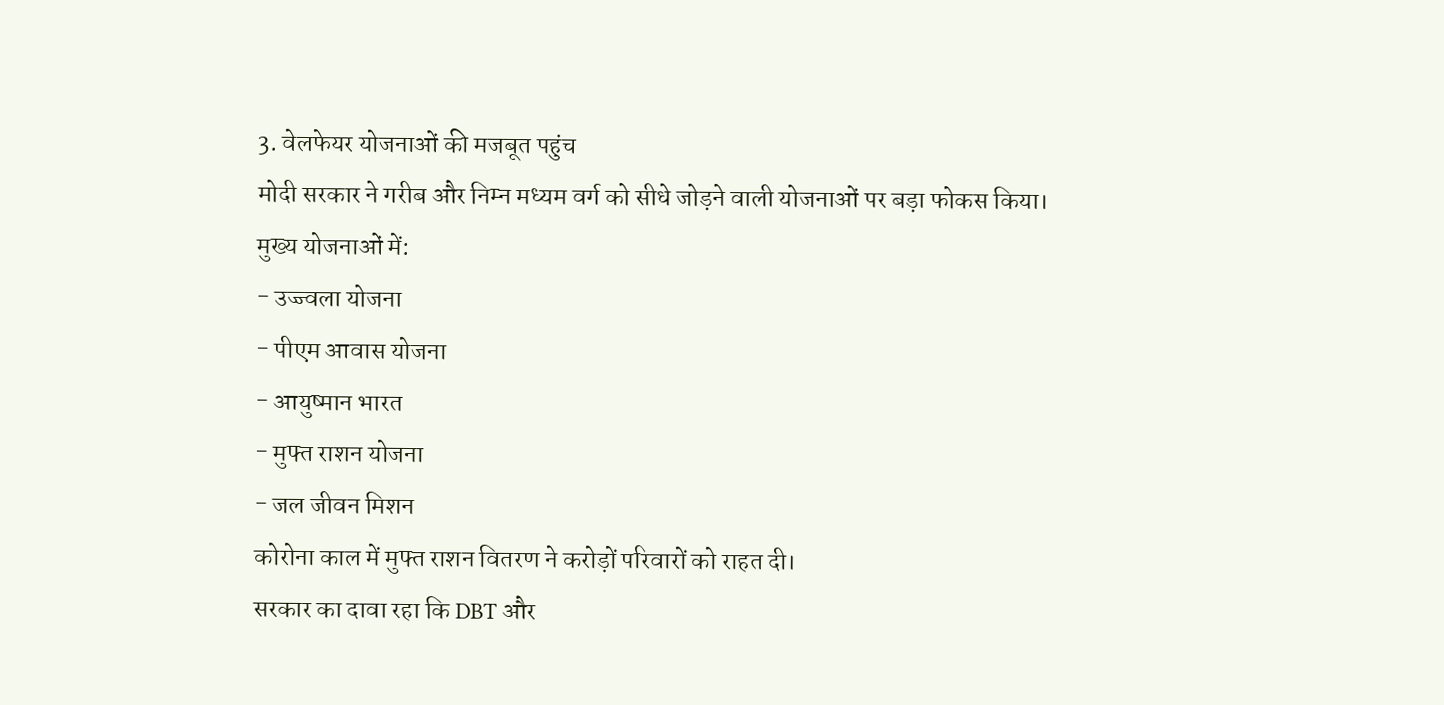3. वेलफेयर योजनाओं की मजबूत पहुंच
मोदी सरकार ने गरीब और निम्न मध्यम वर्ग को सीधे जोड़ने वाली योजनाओं पर बड़ा फोकस किया।
मुख्य योजनाओं में:
- उज्ज्वला योजना
- पीएम आवास योजना
- आयुष्मान भारत
- मुफ्त राशन योजना
- जल जीवन मिशन
कोरोना काल में मुफ्त राशन वितरण ने करोड़ों परिवारों को राहत दी।
सरकार का दावा रहा कि DBT और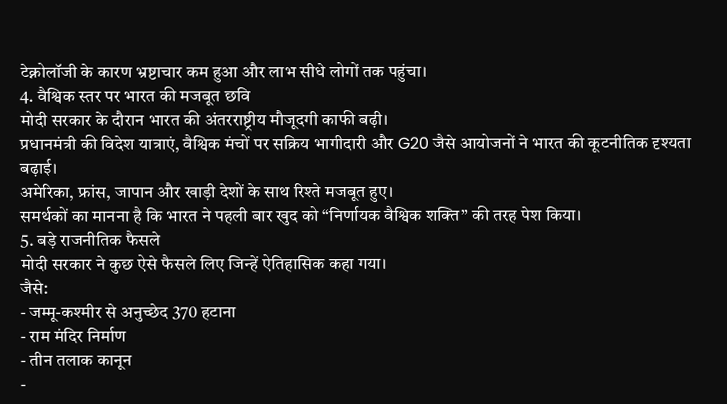टेक्नोलॉजी के कारण भ्रष्टाचार कम हुआ और लाभ सीधे लोगों तक पहुंचा।
4. वैश्विक स्तर पर भारत की मजबूत छवि
मोदी सरकार के दौरान भारत की अंतरराष्ट्रीय मौजूदगी काफी बढ़ी।
प्रधानमंत्री की विदेश यात्राएं, वैश्विक मंचों पर सक्रिय भागीदारी और G20 जैसे आयोजनों ने भारत की कूटनीतिक दृश्यता बढ़ाई।
अमेरिका, फ्रांस, जापान और खाड़ी देशों के साथ रिश्ते मजबूत हुए।
समर्थकों का मानना है कि भारत ने पहली बार खुद को “निर्णायक वैश्विक शक्ति” की तरह पेश किया।
5. बड़े राजनीतिक फैसले
मोदी सरकार ने कुछ ऐसे फैसले लिए जिन्हें ऐतिहासिक कहा गया।
जैसे:
- जम्मू-कश्मीर से अनुच्छेद 370 हटाना
- राम मंदिर निर्माण
- तीन तलाक कानून
-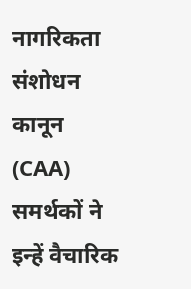नागरिकता संशोधन कानून (CAA)
समर्थकों ने इन्हें वैचारिक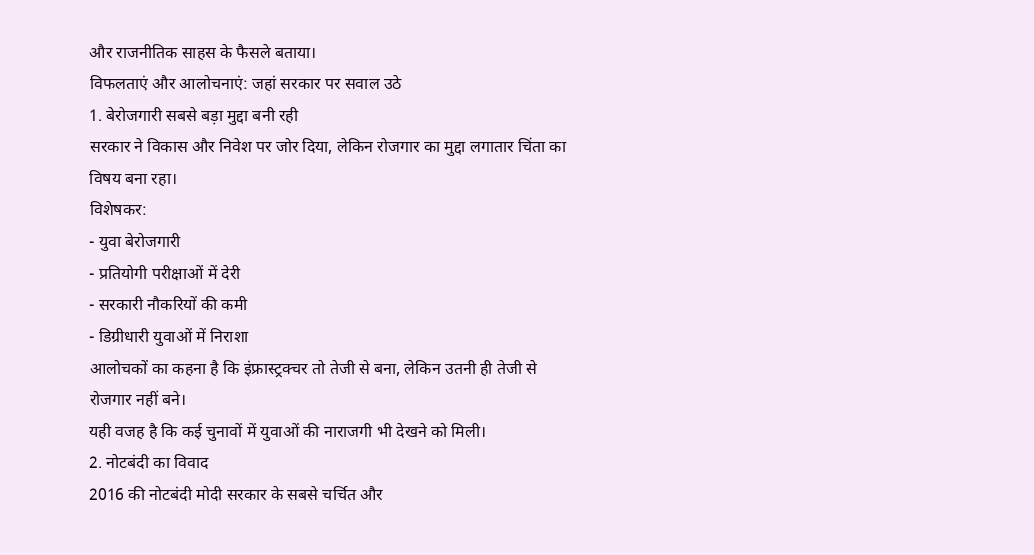और राजनीतिक साहस के फैसले बताया।
विफलताएं और आलोचनाएं: जहां सरकार पर सवाल उठे
1. बेरोजगारी सबसे बड़ा मुद्दा बनी रही
सरकार ने विकास और निवेश पर जोर दिया, लेकिन रोजगार का मुद्दा लगातार चिंता का विषय बना रहा।
विशेषकर:
- युवा बेरोजगारी
- प्रतियोगी परीक्षाओं में देरी
- सरकारी नौकरियों की कमी
- डिग्रीधारी युवाओं में निराशा
आलोचकों का कहना है कि इंफ्रास्ट्रक्चर तो तेजी से बना, लेकिन उतनी ही तेजी से रोजगार नहीं बने।
यही वजह है कि कई चुनावों में युवाओं की नाराजगी भी देखने को मिली।
2. नोटबंदी का विवाद
2016 की नोटबंदी मोदी सरकार के सबसे चर्चित और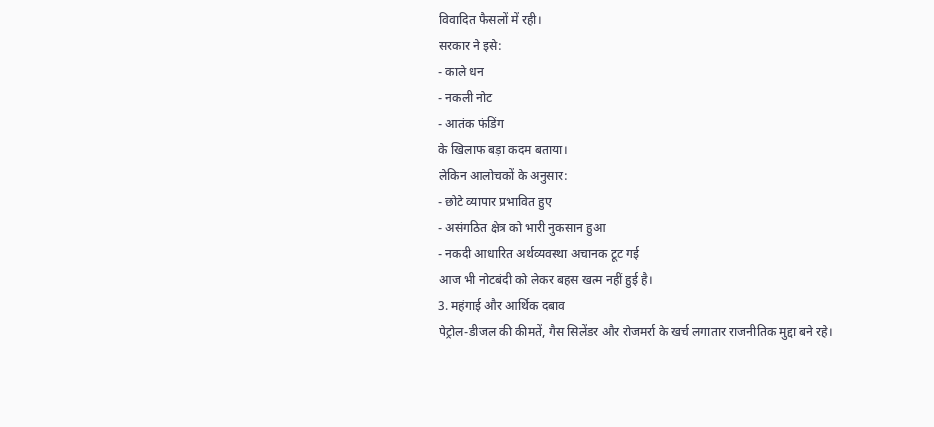विवादित फैसलों में रही।
सरकार ने इसे:
- काले धन
- नकली नोट
- आतंक फंडिंग
के खिलाफ बड़ा कदम बताया।
लेकिन आलोचकों के अनुसार:
- छोटे व्यापार प्रभावित हुए
- असंगठित क्षेत्र को भारी नुकसान हुआ
- नकदी आधारित अर्थव्यवस्था अचानक टूट गई
आज भी नोटबंदी को लेकर बहस खत्म नहीं हुई है।
3. महंगाई और आर्थिक दबाव
पेट्रोल-डीजल की कीमतें, गैस सिलेंडर और रोजमर्रा के खर्च लगातार राजनीतिक मुद्दा बने रहे।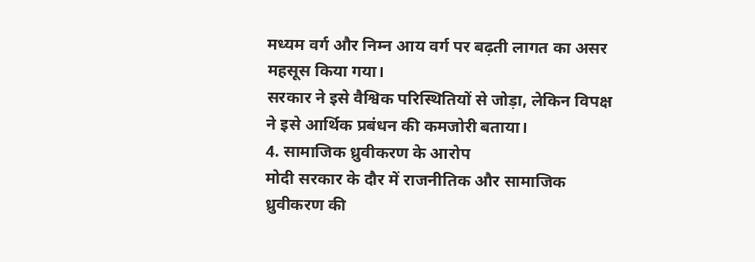मध्यम वर्ग और निम्न आय वर्ग पर बढ़ती लागत का असर महसूस किया गया।
सरकार ने इसे वैश्विक परिस्थितियों से जोड़ा, लेकिन विपक्ष ने इसे आर्थिक प्रबंधन की कमजोरी बताया।
4. सामाजिक ध्रुवीकरण के आरोप
मोदी सरकार के दौर में राजनीतिक और सामाजिक ध्रुवीकरण की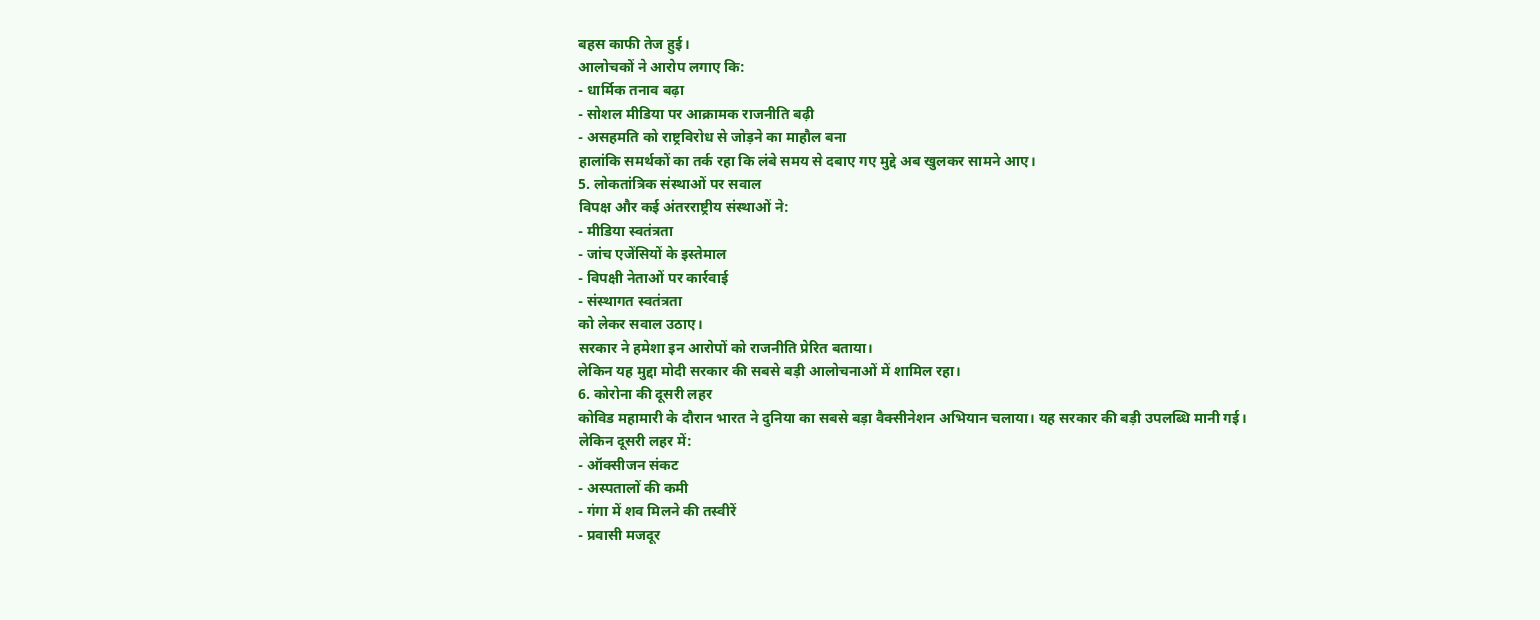बहस काफी तेज हुई।
आलोचकों ने आरोप लगाए कि:
- धार्मिक तनाव बढ़ा
- सोशल मीडिया पर आक्रामक राजनीति बढ़ी
- असहमति को राष्ट्रविरोध से जोड़ने का माहौल बना
हालांकि समर्थकों का तर्क रहा कि लंबे समय से दबाए गए मुद्दे अब खुलकर सामने आए।
5. लोकतांत्रिक संस्थाओं पर सवाल
विपक्ष और कई अंतरराष्ट्रीय संस्थाओं ने:
- मीडिया स्वतंत्रता
- जांच एजेंसियों के इस्तेमाल
- विपक्षी नेताओं पर कार्रवाई
- संस्थागत स्वतंत्रता
को लेकर सवाल उठाए।
सरकार ने हमेशा इन आरोपों को राजनीति प्रेरित बताया।
लेकिन यह मुद्दा मोदी सरकार की सबसे बड़ी आलोचनाओं में शामिल रहा।
6. कोरोना की दूसरी लहर
कोविड महामारी के दौरान भारत ने दुनिया का सबसे बड़ा वैक्सीनेशन अभियान चलाया। यह सरकार की बड़ी उपलब्धि मानी गई।
लेकिन दूसरी लहर में:
- ऑक्सीजन संकट
- अस्पतालों की कमी
- गंगा में शव मिलने की तस्वीरें
- प्रवासी मजदूर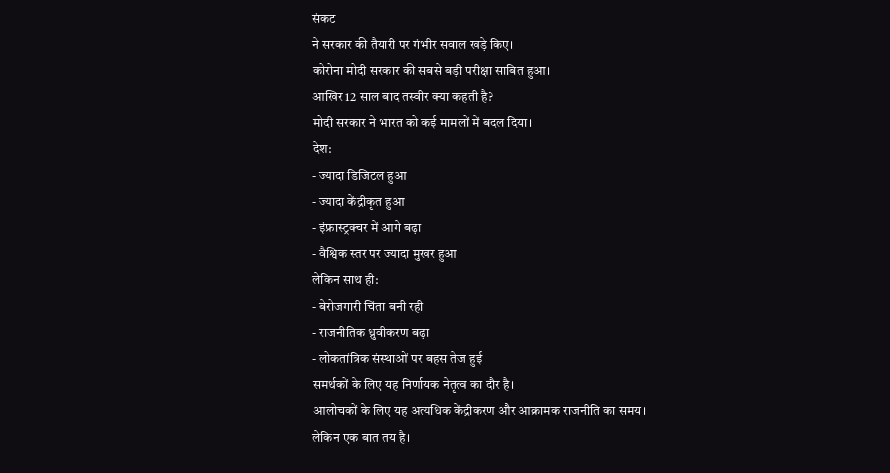संकट
ने सरकार की तैयारी पर गंभीर सवाल खड़े किए।
कोरोना मोदी सरकार की सबसे बड़ी परीक्षा साबित हुआ।
आखिर 12 साल बाद तस्वीर क्या कहती है?
मोदी सरकार ने भारत को कई मामलों में बदल दिया।
देश:
- ज्यादा डिजिटल हुआ
- ज्यादा केंद्रीकृत हुआ
- इंफ्रास्ट्रक्चर में आगे बढ़ा
- वैश्विक स्तर पर ज्यादा मुखर हुआ
लेकिन साथ ही:
- बेरोजगारी चिंता बनी रही
- राजनीतिक ध्रुवीकरण बढ़ा
- लोकतांत्रिक संस्थाओं पर बहस तेज हुई
समर्थकों के लिए यह निर्णायक नेतृत्व का दौर है।
आलोचकों के लिए यह अत्यधिक केंद्रीकरण और आक्रामक राजनीति का समय।
लेकिन एक बात तय है।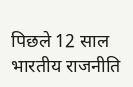पिछले 12 साल भारतीय राजनीति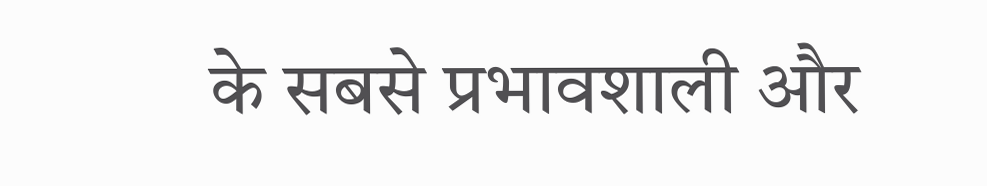के सबसे प्रभावशाली और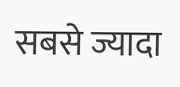सबसे ज्यादा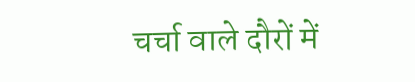चर्चा वाले दौरों में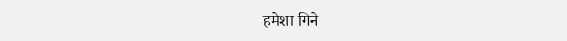हमेशा गिने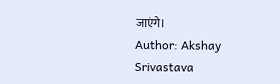जाएंगे।
Author: Akshay Srivastava